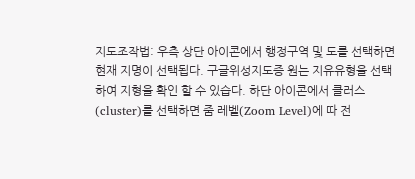지도조작법: 우측 상단 아이콘에서 행정구역 및 도를 선택하면 현재 지명이 선택됩다. 구글위성지도증 원는 지유유형을 선택하여 지형을 확인 할 수 있습다. 하단 아이콘에서 클러스(cluster)를 선택하면 줌 레벨(Zoom Level)에 따 전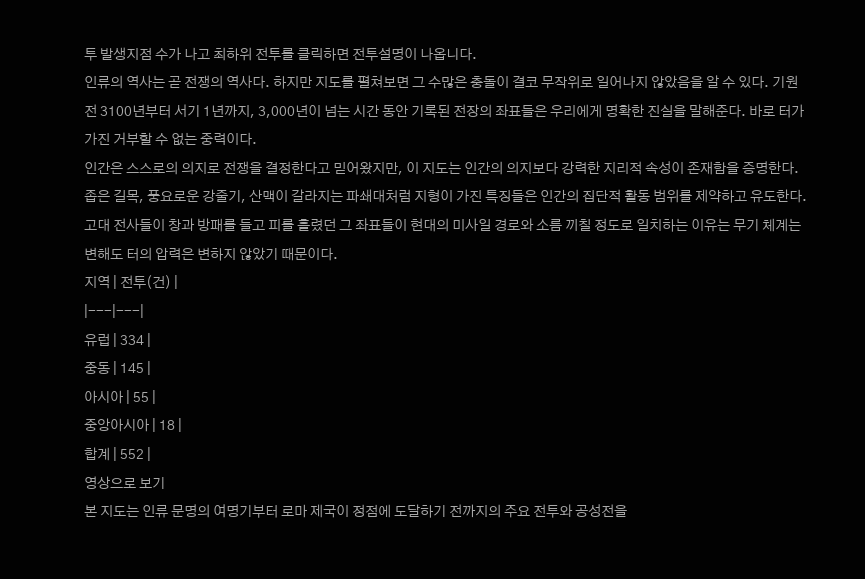투 발생지점 수가 나고 최하위 전투를 클릭하면 전투설명이 나옵니다.
인류의 역사는 곧 전쟁의 역사다. 하지만 지도를 펼쳐보면 그 수많은 충돌이 결코 무작위로 일어나지 않았음을 알 수 있다. 기원전 3100년부터 서기 1년까지, 3,000년이 넘는 시간 동안 기록된 전장의 좌표들은 우리에게 명확한 진실을 말해준다. 바로 터가 가진 거부할 수 없는 중력이다.
인간은 스스로의 의지로 전쟁을 결정한다고 믿어왔지만, 이 지도는 인간의 의지보다 강력한 지리적 속성이 존재함을 증명한다. 좁은 길목, 풍요로운 강줄기, 산맥이 갈라지는 파쇄대처럼 지형이 가진 특징들은 인간의 집단적 활동 범위를 제약하고 유도한다. 고대 전사들이 창과 방패를 들고 피를 흘렸던 그 좌표들이 현대의 미사일 경로와 소름 끼칠 정도로 일치하는 이유는 무기 체계는 변해도 터의 압력은 변하지 않았기 때문이다.
지역 | 전투(건) |
|---|---|
유럽 | 334 |
중동 | 145 |
아시아 | 55 |
중앙아시아 | 18 |
합계 | 552 |
영상으로 보기
본 지도는 인류 문명의 여명기부터 로마 제국이 정점에 도달하기 전까지의 주요 전투와 공성전을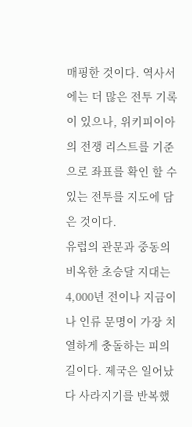매핑한 것이다. 역사서에는 더 많은 전투 기록이 있으나, 위키피이아의 전쟁 리스트를 기준으로 좌표를 확인 할 수 있는 전투를 지도에 담은 것이다.
유럽의 관문과 중동의 비옥한 초승달 지대는 4,000년 전이나 지금이나 인류 문명이 가장 치열하게 충돌하는 피의 길이다. 제국은 일어났다 사라지기를 반복했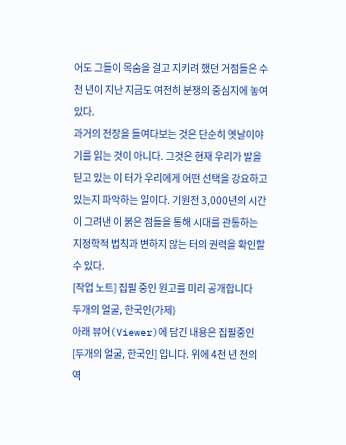어도 그들이 목숨을 걸고 지키려 했던 거점들은 수천 년이 지난 지금도 여전히 분쟁의 중심지에 놓여 있다.
과거의 전장을 들여다보는 것은 단순히 옛날이야기를 읽는 것이 아니다. 그것은 현재 우리가 발을 딛고 있는 이 터가 우리에게 어떤 선택을 강요하고 있는지 파악하는 일이다. 기원전 3,000년의 시간이 그려낸 이 붉은 점들을 통해 시대를 관통하는 지정학적 법칙과 변하지 않는 터의 권력을 확인할 수 있다.
[작업 노트] 집필 중인 원고를 미리 공개합니다
두개의 얼굴, 한국인(가제)
아래 뷰어(Viewer)에 담긴 내용은 집필중인 [두개의 얼굴, 한국인] 입니다. 위에 4천 년 전의 역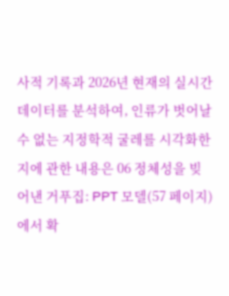사적 기록과 2026년 현재의 실시간 데이터를 분석하여, 인류가 벗어날 수 없는 지정학적 굴레를 시각화한 지에 관한 내용은 06 정체성을 빚어낸 거푸집: PPT 모델(57 페이지)에서 확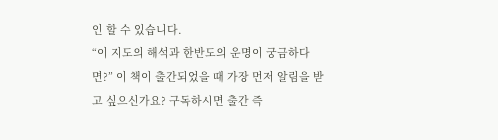인 할 수 있습니다.
“이 지도의 해석과 한반도의 운명이 궁금하다면?” 이 책이 출간되었을 때 가장 먼저 알림을 받고 싶으신가요? 구독하시면 출간 즉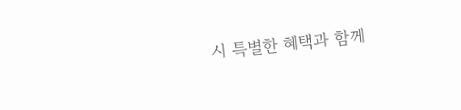시 특별한 혜택과 함께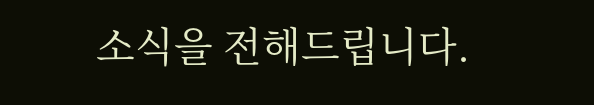소식을 전해드립니다.